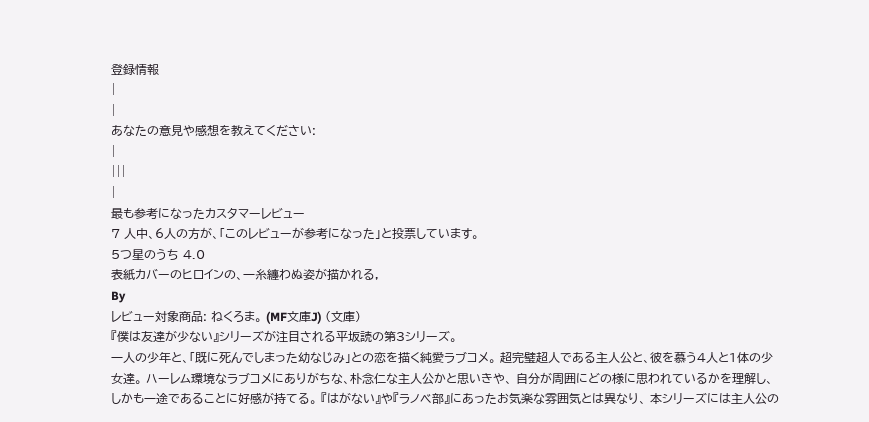登録情報
|
|
あなたの意見や感想を教えてください:
|
|||
|
最も参考になったカスタマーレビュー
7 人中、6人の方が、「このレビューが参考になった」と投票しています。
5つ星のうち 4.0
表紙カバーのヒロインの、一糸纏わぬ姿が描かれる,
By
レビュー対象商品: ねくろま。 (MF文庫J) (文庫)
『僕は友達が少ない』シリーズが注目される平坂読の第3シリーズ。
一人の少年と、「既に死んでしまった幼なじみ」との恋を描く純愛ラブコメ。 超完璧超人である主人公と、彼を慕う4人と1体の少女達。 ハーレム環境なラブコメにありがちな、朴念仁な主人公かと思いきや、 自分が周囲にどの様に思われているかを理解し、しかも一途であることに好感が持てる。 『はがない』や『ラノベ部』にあったお気楽な雰囲気とは異なり、 本シリーズには主人公の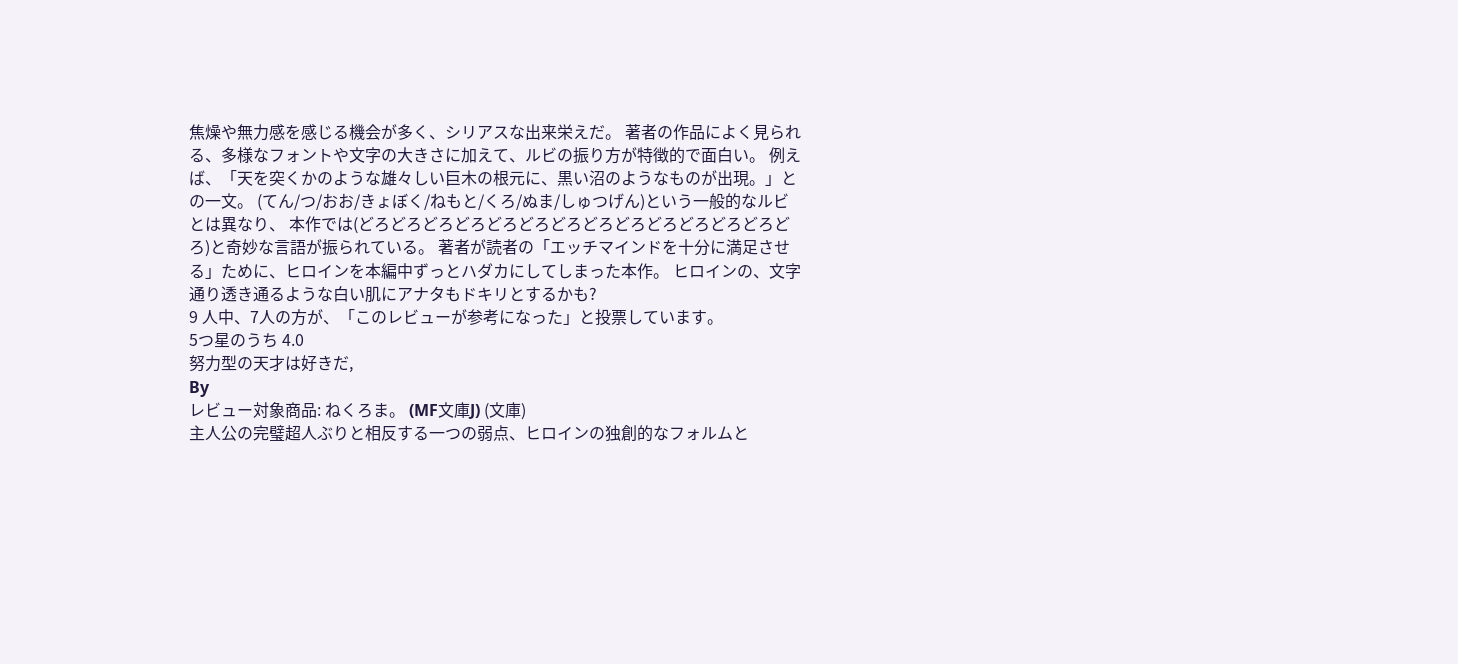焦燥や無力感を感じる機会が多く、シリアスな出来栄えだ。 著者の作品によく見られる、多様なフォントや文字の大きさに加えて、ルビの振り方が特徴的で面白い。 例えば、「天を突くかのような雄々しい巨木の根元に、黒い沼のようなものが出現。」との一文。 (てん/つ/おお/きょぼく/ねもと/くろ/ぬま/しゅつげん)という一般的なルビとは異なり、 本作では(どろどろどろどろどろどろどろどろどろどろどろどろどろどろ)と奇妙な言語が振られている。 著者が読者の「エッチマインドを十分に満足させる」ために、ヒロインを本編中ずっとハダカにしてしまった本作。 ヒロインの、文字通り透き通るような白い肌にアナタもドキリとするかも?
9 人中、7人の方が、「このレビューが参考になった」と投票しています。
5つ星のうち 4.0
努力型の天才は好きだ,
By
レビュー対象商品: ねくろま。 (MF文庫J) (文庫)
主人公の完璧超人ぶりと相反する一つの弱点、ヒロインの独創的なフォルムと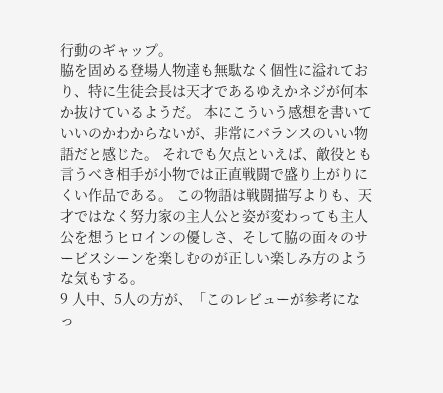行動のギャップ。
脇を固める登場人物達も無駄なく個性に溢れており、特に生徒会長は天才であるゆえかネジが何本か抜けているようだ。 本にこういう感想を書いていいのかわからないが、非常にバランスのいい物語だと感じた。 それでも欠点といえば、敵役とも言うべき相手が小物では正直戦闘で盛り上がりにくい作品である。 この物語は戦闘描写よりも、天才ではなく努力家の主人公と姿が変わっても主人公を想うヒロインの優しさ、そして脇の面々のサービスシーンを楽しむのが正しい楽しみ方のような気もする。
9 人中、5人の方が、「このレビューが参考になっ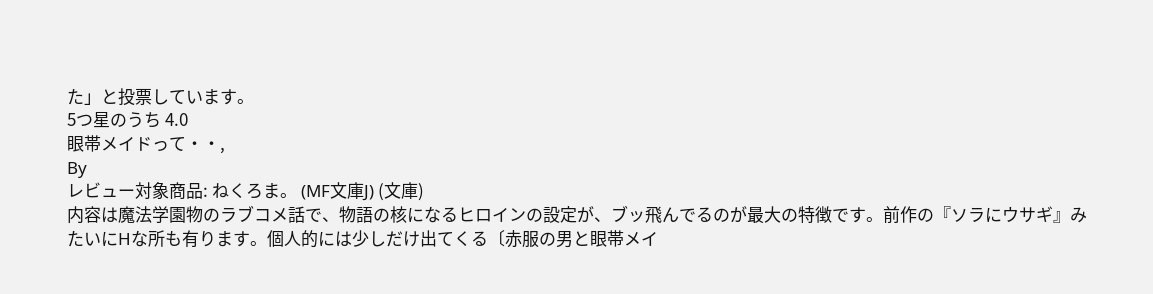た」と投票しています。
5つ星のうち 4.0
眼帯メイドって・・,
By
レビュー対象商品: ねくろま。 (MF文庫J) (文庫)
内容は魔法学園物のラブコメ話で、物語の核になるヒロインの設定が、ブッ飛んでるのが最大の特徴です。前作の『ソラにウサギ』みたいにHな所も有ります。個人的には少しだけ出てくる〔赤服の男と眼帯メイ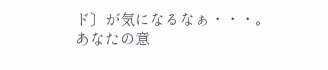ド〕が気になるなぁ・・・。
あなたの意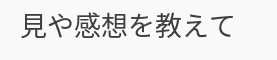見や感想を教えて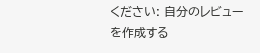ください: 自分のレビューを作成する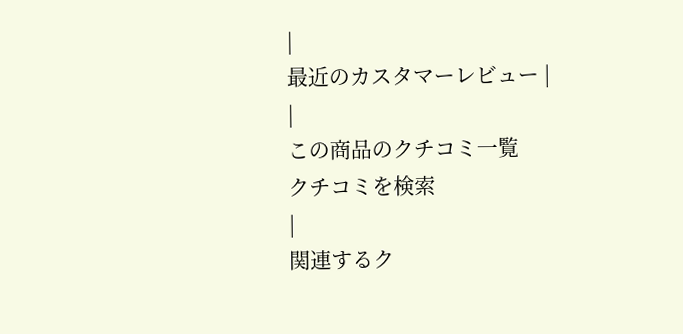|
最近のカスタマーレビュー |
|
この商品のクチコミ一覧
クチコミを検索
|
関連するク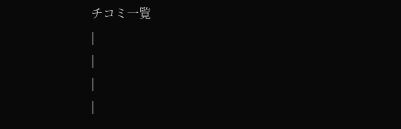チコミ一覧
|
|
|
|